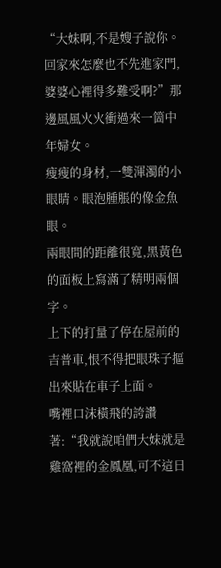“大妹啊,不是嫂子說你。回家來怎麼也不先進家門,婆婆心裡得多難受啊?”那邊風風火火衝過來一箇中年婦女。
瘦瘦的身材,一雙渾濁的小眼睛。眼泡腫脹的像金魚眼。
兩眼間的距離很寬,黑黃色的面板上寫滿了精明兩個字。
上下的打量了停在屋前的吉普車,恨不得把眼珠子摳出來貼在車子上面。
嘴裡口沫橫飛的誇讚著:“我就說咱們大妹就是雞窩裡的金鳳凰,可不這日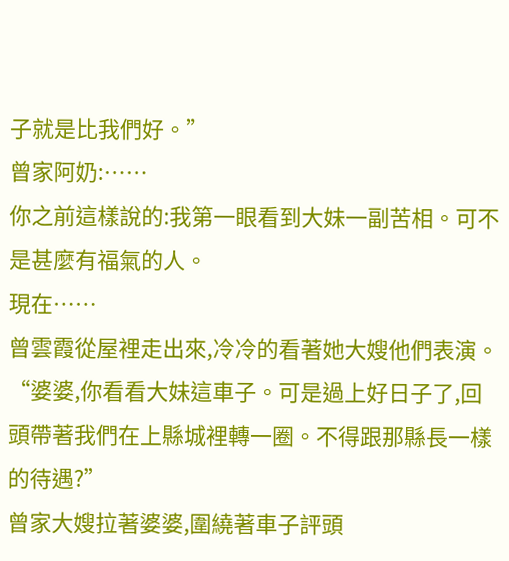子就是比我們好。”
曾家阿奶:……
你之前這樣說的:我第一眼看到大妹一副苦相。可不是甚麼有福氣的人。
現在……
曾雲霞從屋裡走出來,冷冷的看著她大嫂他們表演。
“婆婆,你看看大妹這車子。可是過上好日子了,回頭帶著我們在上縣城裡轉一圈。不得跟那縣長一樣的待遇?”
曾家大嫂拉著婆婆,圍繞著車子評頭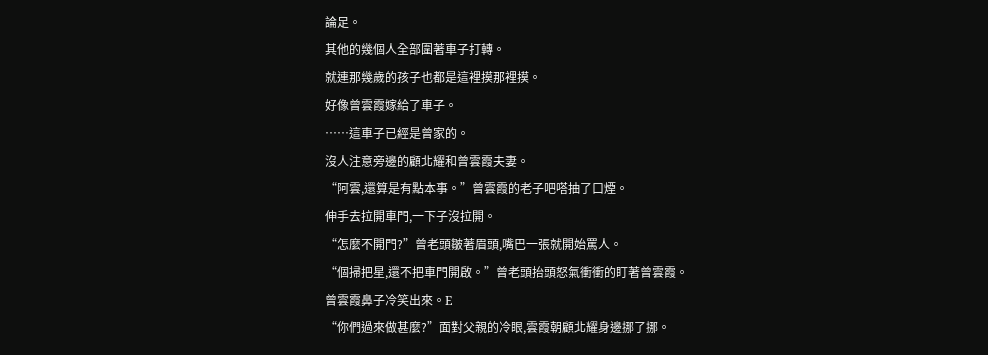論足。
其他的幾個人全部圍著車子打轉。
就連那幾歲的孩子也都是這裡摸那裡摸。
好像曾雲霞嫁給了車子。
……這車子已經是曾家的。
沒人注意旁邊的顧北耀和曾雲霞夫妻。
“阿雲,還算是有點本事。”曾雲霞的老子吧嗒抽了口煙。
伸手去拉開車門,一下子沒拉開。
“怎麼不開門?”曾老頭皺著眉頭,嘴巴一張就開始罵人。
“個掃把星,還不把車門開啟。”曾老頭抬頭怒氣衝衝的盯著曾雲霞。
曾雲霞鼻子冷笑出來。E
“你們過來做甚麼?”面對父親的冷眼,雲霞朝顧北耀身邊挪了挪。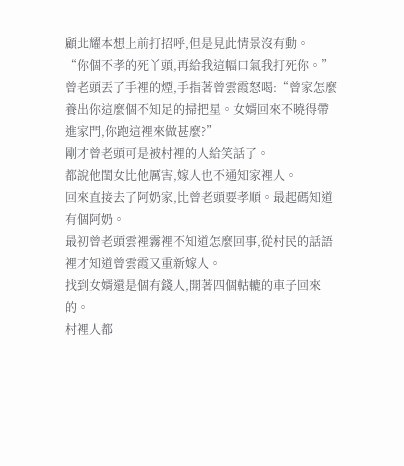顧北耀本想上前打招呼,但是見此情景沒有動。
“你個不孝的死丫頭,再給我這幅口氣我打死你。”曾老頭丟了手裡的煙,手指著曾雲霞怒喝:“曾家怎麼養出你這麼個不知足的掃把星。女婿回來不曉得帶進家門,你跑這裡來做甚麼?”
剛才曾老頭可是被村裡的人給笑話了。
都說他閨女比他厲害,嫁人也不通知家裡人。
回來直接去了阿奶家,比曾老頭要孝順。最起碼知道有個阿奶。
最初曾老頭雲裡霧裡不知道怎麼回事,從村民的話語裡才知道曾雲霞又重新嫁人。
找到女婿還是個有錢人,開著四個軲轆的車子回來的。
村裡人都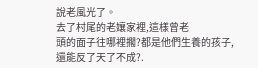說老風光了。
去了村尾的老孃家裡,這樣曾老
頭的面子往哪裡擱?都是他們生養的孩子,還能反了天了不成?.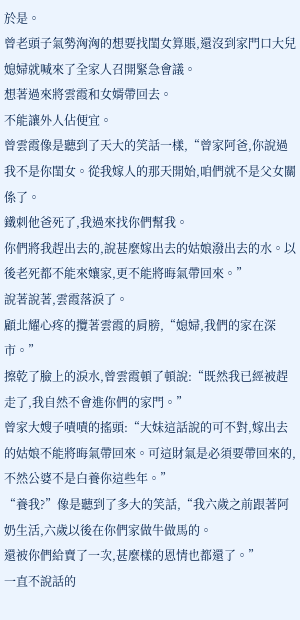於是。
曾老頭子氣勢洶洶的想要找閨女算賬,還沒到家門口大兒媳婦就喊來了全家人召開緊急會議。
想著過來將雲霞和女婿帶回去。
不能讓外人佔便宜。
曾雲霞像是聽到了天大的笑話一樣,“曾家阿爸,你說過我不是你閨女。從我嫁人的那天開始,咱們就不是父女關係了。
鐵刺他爸死了,我過來找你們幫我。
你們將我趕出去的,說甚麼嫁出去的姑娘潑出去的水。以後老死都不能來孃家,更不能將晦氣帶回來。”
說著說著,雲霞落淚了。
顧北耀心疼的攬著雲霞的肩膀,“媳婦,我們的家在深市。”
擦乾了臉上的淚水,曾雲霞頓了頓說:“既然我已經被趕走了,我自然不會進你們的家門。”
曾家大嫂子嘖嘖的搖頭:“大妹這話說的可不對,嫁出去的姑娘不能將晦氣帶回來。可這財氣是必須要帶回來的,不然公婆不是白養你這些年。”
“養我?”像是聽到了多大的笑話,“我六歲之前跟著阿奶生活,六歲以後在你們家做牛做馬的。
還被你們給賣了一次,甚麼樣的恩情也都還了。”
一直不說話的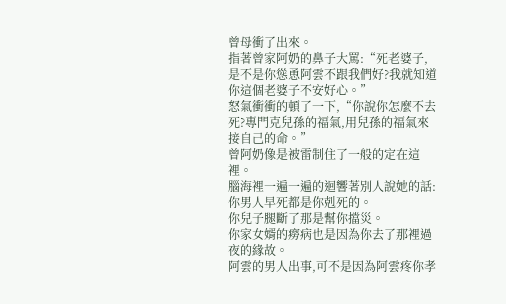曾母衝了出來。
指著曾家阿奶的鼻子大罵:“死老婆子,是不是你慫恿阿雲不跟我們好?我就知道你這個老婆子不安好心。”
怒氣衝衝的頓了一下,“你說你怎麼不去死?專門克兒孫的福氣,用兒孫的福氣來接自己的命。”
曾阿奶像是被雷制住了一般的定在這裡。
腦海裡一遍一遍的迴響著別人說她的話:你男人早死都是你剋死的。
你兒子腿斷了那是幫你擋災。
你家女婿的癆病也是因為你去了那裡過夜的緣故。
阿雲的男人出事,可不是因為阿雲疼你孝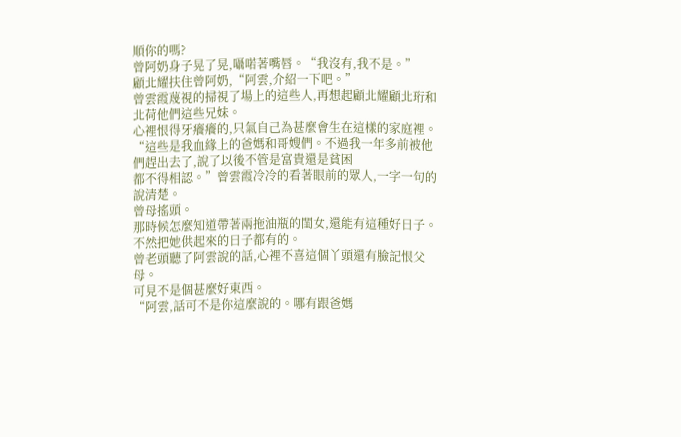順你的嗎?
曾阿奶身子晃了晃,囁喏著嘴唇。“我沒有,我不是。”
顧北耀扶住曾阿奶,“阿雲,介紹一下吧。”
曾雲霞蔑視的掃視了場上的這些人,再想起顧北耀顧北珩和北荷他們這些兄妹。
心裡恨得牙癢癢的,只氣自己為甚麼會生在這樣的家庭裡。
“這些是我血緣上的爸媽和哥嫂們。不過我一年多前被他們趕出去了,說了以後不管是富貴還是貧困
都不得相認。”曾雲霞冷冷的看著眼前的眾人,一字一句的說清楚。
曾母搖頭。
那時候怎麼知道帶著兩拖油瓶的閨女,還能有這種好日子。
不然把她供起來的日子都有的。
曾老頭聽了阿雲說的話,心裡不喜這個丫頭還有臉記恨父母。
可見不是個甚麼好東西。
“阿雲,話可不是你這麼說的。哪有跟爸媽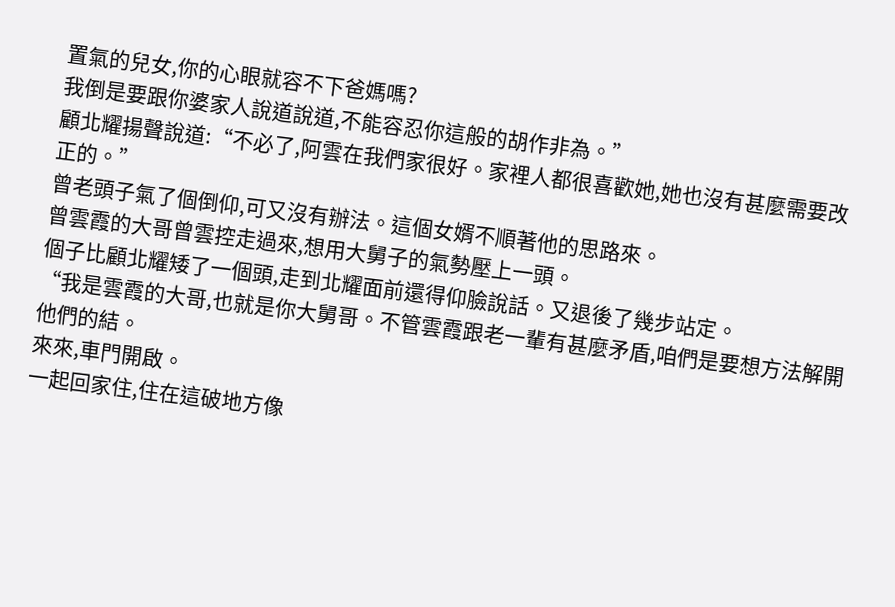置氣的兒女,你的心眼就容不下爸媽嗎?
我倒是要跟你婆家人說道說道,不能容忍你這般的胡作非為。”
顧北耀揚聲說道:“不必了,阿雲在我們家很好。家裡人都很喜歡她,她也沒有甚麼需要改正的。”
曾老頭子氣了個倒仰,可又沒有辦法。這個女婿不順著他的思路來。
曾雲霞的大哥曾雲控走過來,想用大舅子的氣勢壓上一頭。
個子比顧北耀矮了一個頭,走到北耀面前還得仰臉說話。又退後了幾步站定。
“我是雲霞的大哥,也就是你大舅哥。不管雲霞跟老一輩有甚麼矛盾,咱們是要想方法解開他們的結。
來來,車門開啟。
一起回家住,住在這破地方像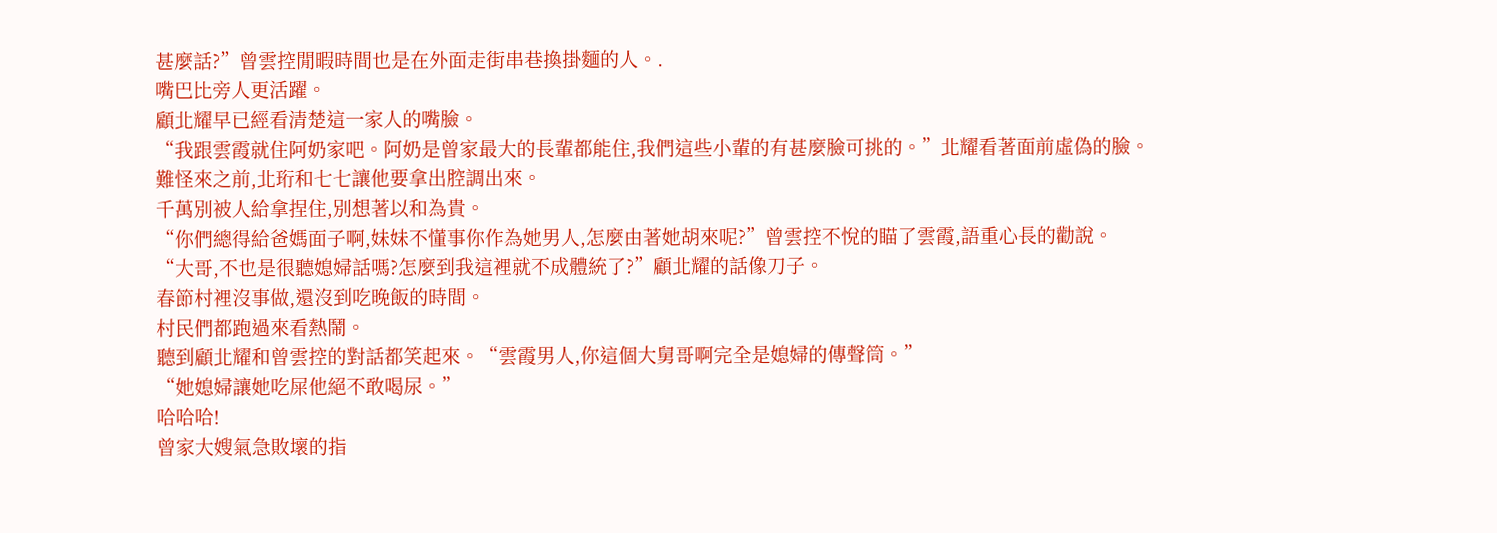甚麼話?”曾雲控閒暇時間也是在外面走街串巷換掛麵的人。.
嘴巴比旁人更活躍。
顧北耀早已經看清楚這一家人的嘴臉。
“我跟雲霞就住阿奶家吧。阿奶是曾家最大的長輩都能住,我們這些小輩的有甚麼臉可挑的。”北耀看著面前虛偽的臉。
難怪來之前,北珩和七七讓他要拿出腔調出來。
千萬別被人給拿捏住,別想著以和為貴。
“你們總得給爸媽面子啊,妹妹不懂事你作為她男人,怎麼由著她胡來呢?”曾雲控不悅的瞄了雲霞,語重心長的勸說。
“大哥,不也是很聽媳婦話嗎?怎麼到我這裡就不成體統了?”顧北耀的話像刀子。
春節村裡沒事做,還沒到吃晚飯的時間。
村民們都跑過來看熱鬧。
聽到顧北耀和曾雲控的對話都笑起來。“雲霞男人,你這個大舅哥啊完全是媳婦的傳聲筒。”
“她媳婦讓她吃屎他絕不敢喝尿。”
哈哈哈!
曾家大嫂氣急敗壞的指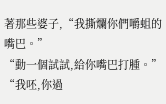著那些婆子,“我撕爛你們嚼蛆的嘴巴。”
“動一個試試,給你嘴巴打腫。”
“我呸,你過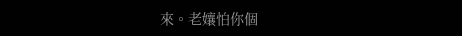來。老孃怕你個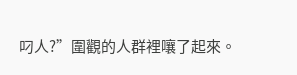叼人?”圍觀的人群裡嚷了起來。